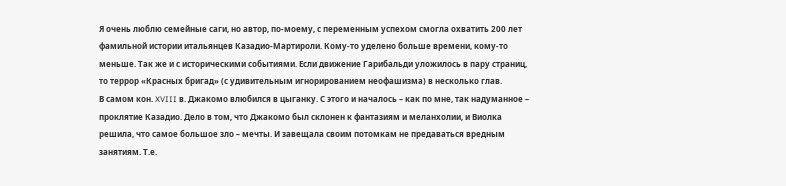Я очень люблю семейные саги, но автор, по-моему, с переменным успехом смогла охватить 200 лет фамильной истории итальянцев Казадио-Мартироли. Кому-то уделено больше времени, кому-то меньше. Так же и с историческими событиями. Если движение Гарибальди уложилось в пару страниц, то террор «Красных бригад» (с удивительным игнорированием неофашизма) в несколько глав.
В самом кон. XVIII в. Джакомо влюбился в цыганку. С этого и началось – как по мне, так надуманное – проклятие Казадио. Дело в том, что Джакомо был склонен к фантазиям и меланхолии, и Виолка решила, что самое большое зло – мечты. И завещала своим потомкам не предаваться вредным занятиям. Т.е.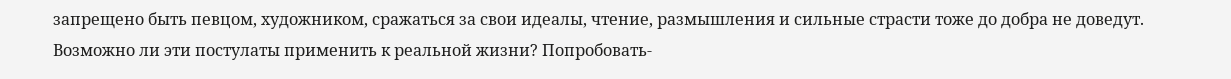запрещено быть певцом, художником, сражаться за свои идеалы, чтение, размышления и сильные страсти тоже до добра не доведут.
Возможно ли эти постулаты применить к реальной жизни? Попробовать-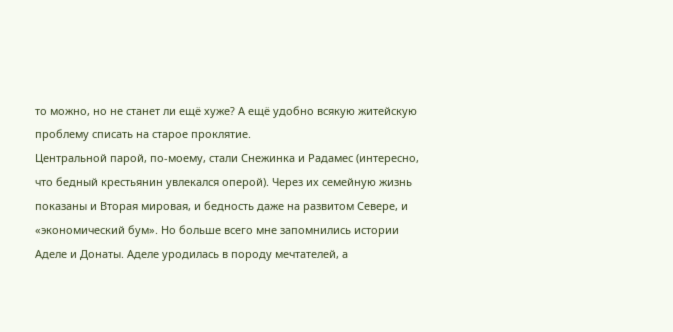то можно, но не станет ли ещё хуже? А ещё удобно всякую житейскую проблему списать на старое проклятие.
Центральной парой, по-моему, стали Снежинка и Радамес (интересно, что бедный крестьянин увлекался оперой). Через их семейную жизнь показаны и Вторая мировая, и бедность даже на развитом Севере, и «экономический бум». Но больше всего мне запомнились истории Аделе и Донаты. Аделе уродилась в породу мечтателей, а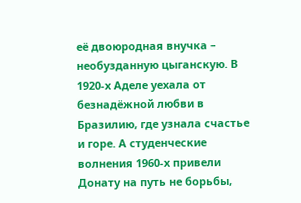её двоюродная внучка – необузданную цыганскую. В 1920-х Аделе уехала от безнадёжной любви в Бразилию, где узнала счастье и горе. А студенческие волнения 1960-х привели Донату на путь не борьбы,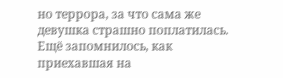но террора, за что сама же девушка страшно поплатилась.
Ещё запомнилось, как приехавшая на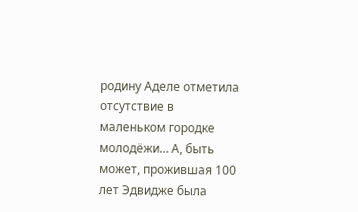родину Аделе отметила отсутствие в маленьком городке молодёжи… А, быть может, прожившая 100 лет Эдвидже была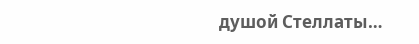душой Стеллаты…